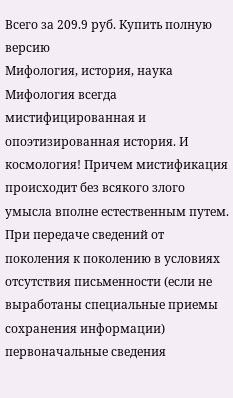Всего за 209.9 руб. Купить полную версию
Мифология, история, наука
Мифология всегда мистифицированная и опоэтизированная история. И космология! Причем мистификация происходит без всякого злого умысла вполне естественным путем. При передаче сведений от поколения к поколению в условиях отсутствия письменности (если не выработаны специальные приемы сохранения информации) первоначальные сведения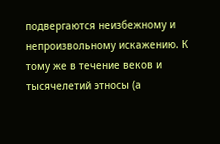подвергаются неизбежному и непроизвольному искажению. К тому же в течение веков и тысячелетий этносы (а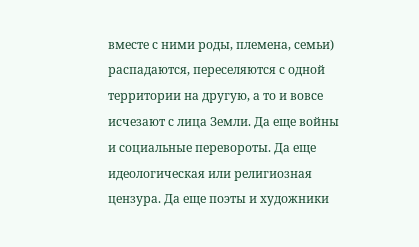вместе с ними роды, племена, семьи) распадаются, переселяются с одной территории на другую, а то и вовсе исчезают с лица Земли. Да еще войны и социальные перевороты. Да еще идеологическая или религиозная цензура. Да еще поэты и художники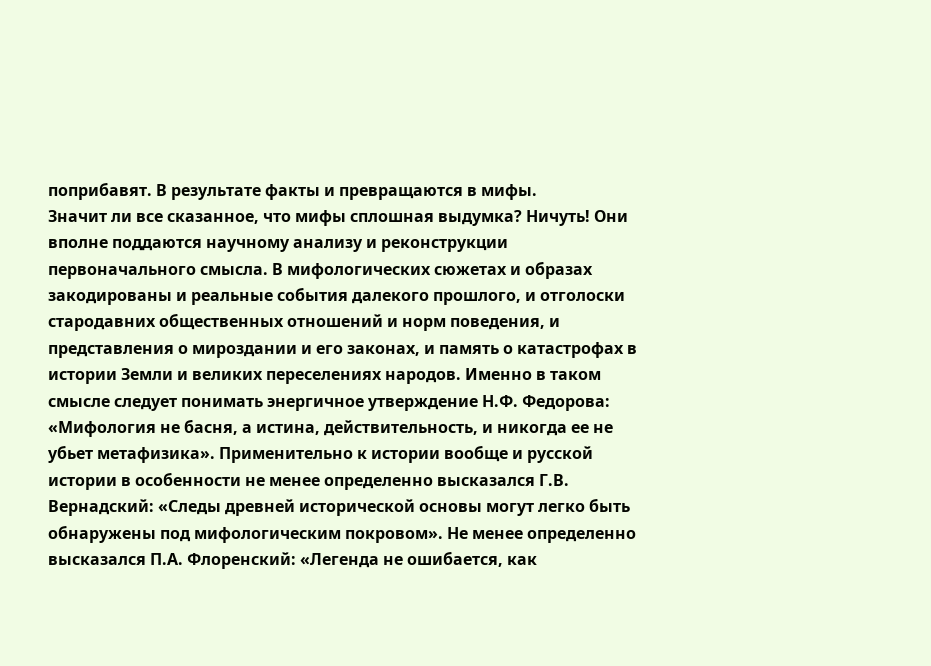поприбавят. В результате факты и превращаются в мифы.
Значит ли все сказанное, что мифы сплошная выдумка? Ничуть! Они вполне поддаются научному анализу и реконструкции первоначального смысла. В мифологических сюжетах и образах закодированы и реальные события далекого прошлого, и отголоски стародавних общественных отношений и норм поведения, и представления о мироздании и его законах, и память о катастрофах в истории Земли и великих переселениях народов. Именно в таком смысле следует понимать энергичное утверждение Н.Ф. Федорова: «Мифология не басня, а истина, действительность, и никогда ее не убьет метафизика». Применительно к истории вообще и русской истории в особенности не менее определенно высказался Г.В. Вернадский: «Следы древней исторической основы могут легко быть обнаружены под мифологическим покровом». Не менее определенно высказался П.А. Флоренский: «Легенда не ошибается, как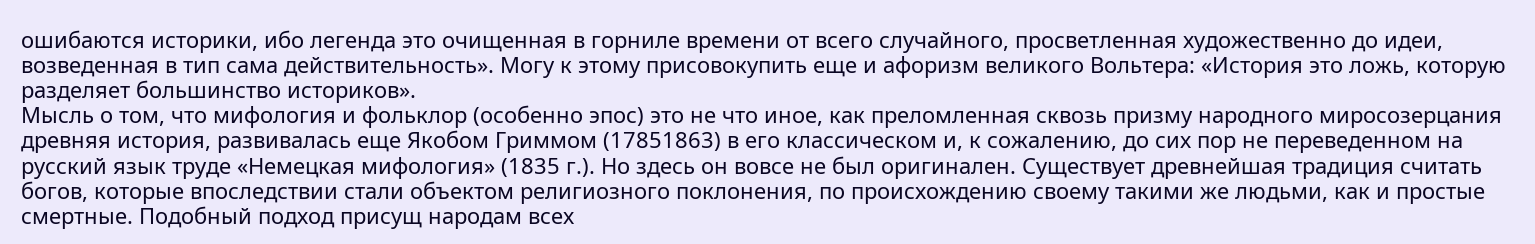ошибаются историки, ибо легенда это очищенная в горниле времени от всего случайного, просветленная художественно до идеи, возведенная в тип сама действительность». Могу к этому присовокупить еще и афоризм великого Вольтера: «История это ложь, которую разделяет большинство историков».
Мысль о том, что мифология и фольклор (особенно эпос) это не что иное, как преломленная сквозь призму народного миросозерцания древняя история, развивалась еще Якобом Гриммом (17851863) в его классическом и, к сожалению, до сих пор не переведенном на русский язык труде «Немецкая мифология» (1835 г.). Но здесь он вовсе не был оригинален. Существует древнейшая традиция считать богов, которые впоследствии стали объектом религиозного поклонения, по происхождению своему такими же людьми, как и простые смертные. Подобный подход присущ народам всех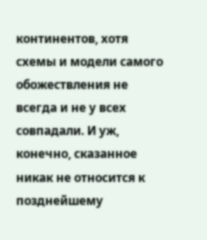континентов, хотя схемы и модели самого обожествления не всегда и не у всех совпадали. И уж, конечно, сказанное никак не относится к позднейшему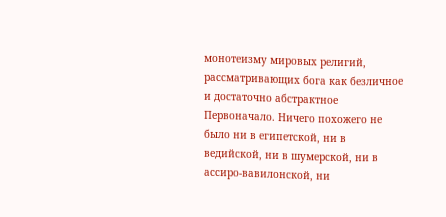монотеизму мировых религий, рассматривающих бога как безличное и достаточно абстрактное Первоначало. Ничего похожего не было ни в египетской, ни в ведийской, ни в шумерской, ни в ассиро-вавилонской, ни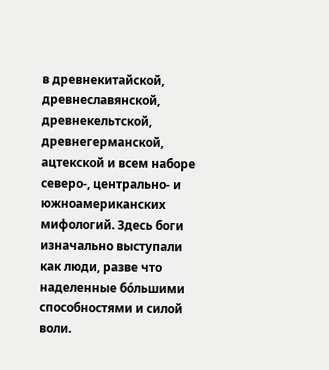в древнекитайской, древнеславянской, древнекельтской, древнегерманской, ацтекской и всем наборе северо-, центрально- и южноамериканских мифологий. Здесь боги изначально выступали как люди, разве что наделенные бо́льшими способностями и силой воли.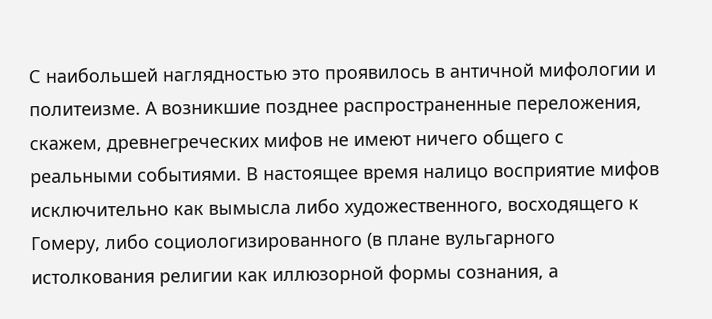С наибольшей наглядностью это проявилось в античной мифологии и политеизме. А возникшие позднее распространенные переложения, скажем, древнегреческих мифов не имеют ничего общего с реальными событиями. В настоящее время налицо восприятие мифов исключительно как вымысла либо художественного, восходящего к Гомеру, либо социологизированного (в плане вульгарного истолкования религии как иллюзорной формы сознания, а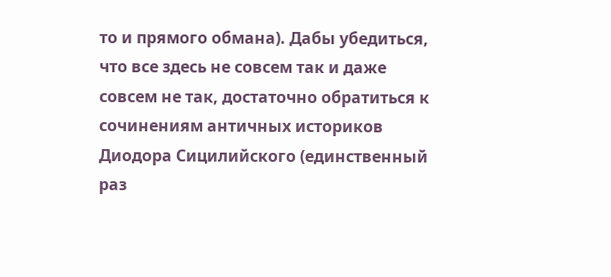то и прямого обмана). Дабы убедиться, что все здесь не совсем так и даже совсем не так, достаточно обратиться к сочинениям античных историков Диодора Сицилийского (единственный раз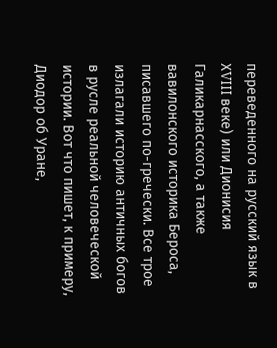переведенного на русский язык в ХVIII веке) или Дионисия Галикарнасского, а также вавилонского историка Бероса, писавшего по-гречески. Все трое излагали историю античных богов в русле реальной человеческой истории. Вот что пишет, к примеру, Диодор об Уране,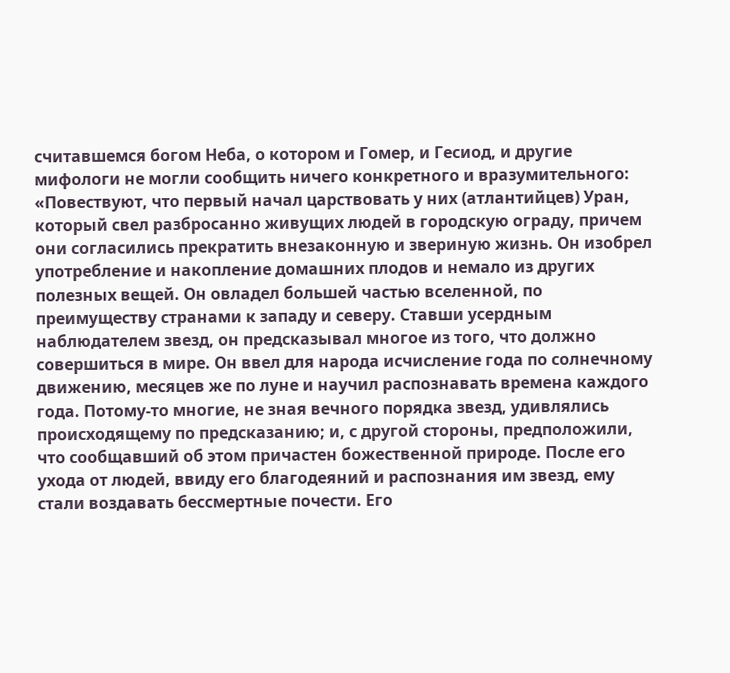считавшемся богом Неба, о котором и Гомер, и Гесиод, и другие мифологи не могли сообщить ничего конкретного и вразумительного:
«Повествуют, что первый начал царствовать у них (атлантийцев) Уран, который свел разбросанно живущих людей в городскую ограду, причем они согласились прекратить внезаконную и звериную жизнь. Он изобрел употребление и накопление домашних плодов и немало из других полезных вещей. Он овладел большей частью вселенной, по преимуществу странами к западу и северу. Ставши усердным наблюдателем звезд, он предсказывал многое из того, что должно совершиться в мире. Он ввел для народа исчисление года по солнечному движению, месяцев же по луне и научил распознавать времена каждого года. Потому-то многие, не зная вечного порядка звезд, удивлялись происходящему по предсказанию; и, с другой стороны, предположили, что сообщавший об этом причастен божественной природе. После его ухода от людей, ввиду его благодеяний и распознания им звезд, ему стали воздавать бессмертные почести. Его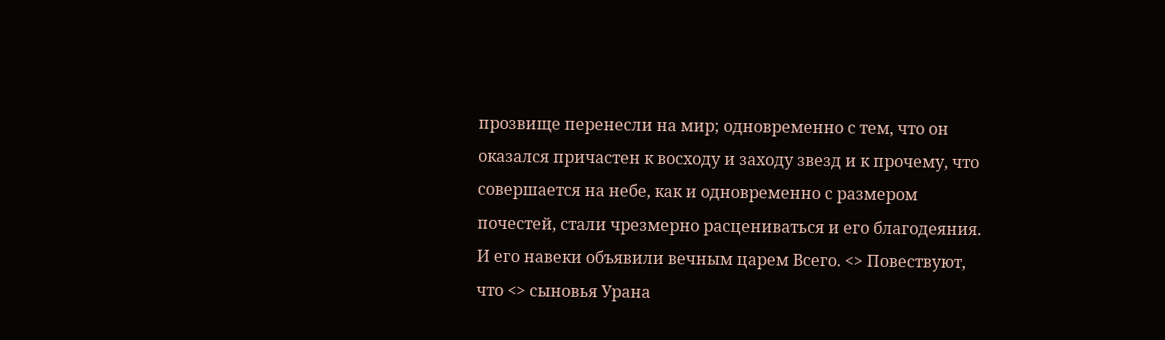прозвище перенесли на мир; одновременно с тем, что он оказался причастен к восходу и заходу звезд и к прочему, что совершается на небе, как и одновременно с размером почестей, стали чрезмерно расцениваться и его благодеяния. И его навеки объявили вечным царем Всего. <> Повествуют, что <> сыновья Урана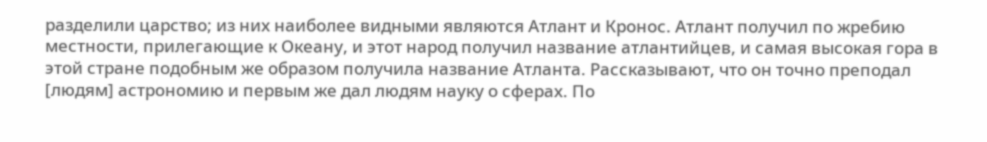разделили царство; из них наиболее видными являются Атлант и Кронос. Атлант получил по жребию местности, прилегающие к Океану, и этот народ получил название атлантийцев, и самая высокая гора в этой стране подобным же образом получила название Атланта. Рассказывают, что он точно преподал [людям] астрономию и первым же дал людям науку о сферах. По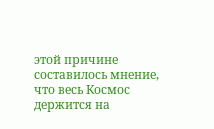этой причине составилось мнение, что весь Космос держится на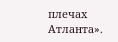плечах Атланта».